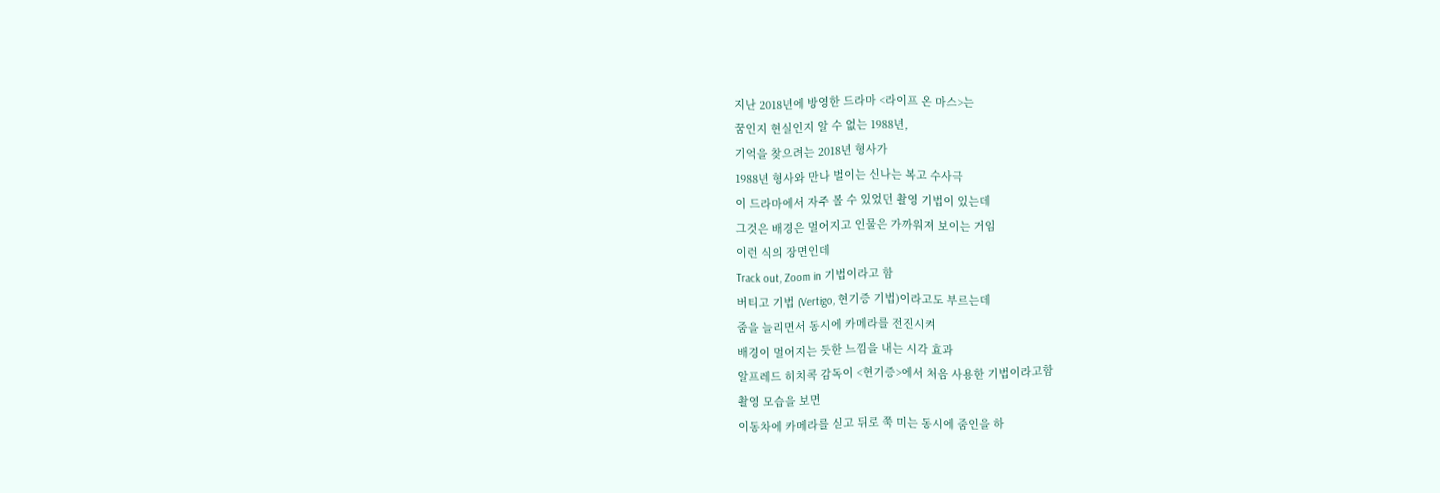지난 2018년에 방영한 드라마 <라이프 온 마스>는
꿈인지 현실인지 알 수 없는 1988년,
기억을 찾으려는 2018년 형사가
1988년 형사와 만나 벌이는 신나는 복고 수사극
이 드라마에서 자주 볼 수 있었던 촬영 기법이 있는데
그것은 배경은 멀어지고 인물은 가까워져 보이는 거임
이런 식의 장면인데
Track out, Zoom in 기법이라고 함
버티고 기법 (Vertigo, 현기증 기법)이라고도 부르는데
줌을 늘리면서 동시에 카메라를 전진시켜
배경이 멀어지는 듯한 느낌을 내는 시각 효과
알프레드 히치콕 감독이 <현기증>에서 처음 사용한 기법이라고함
촬영 모습을 보면
이동차에 카메라를 싣고 뒤로 쭉 미는 동시에 줌인을 하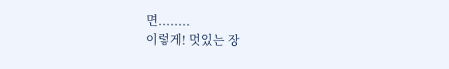면........
이렇게! 멋있는 장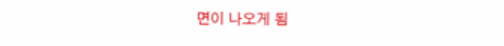면이 나오게 됨